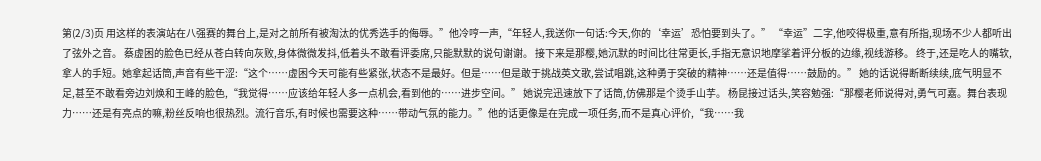第(2/3)页 用这样的表演站在八强赛的舞台上,是对之前所有被淘汰的优秀选手的侮辱。”他冷哼一声,“年轻人,我送你一句话:今天,你的‘幸运’恐怕要到头了。” “幸运”二字,他咬得极重,意有所指,现场不少人都听出了弦外之音。 蔡虚困的脸色已经从苍白转向灰败,身体微微发抖,低着头不敢看评委席,只能默默的说句谢谢。 接下来是那樱,她沉默的时间比往常更长,手指无意识地摩挲着评分板的边缘,视线游移。 终于,还是吃人的嘴软,拿人的手短。她拿起话筒,声音有些干涩:“这个……虚困今天可能有些紧张,状态不是最好。但是……但是敢于挑战英文歌,尝试唱跳,这种勇于突破的精神……还是值得……鼓励的。” 她的话说得断断续续,底气明显不足,甚至不敢看旁边刘焕和王峰的脸色,“我觉得……应该给年轻人多一点机会,看到他的……进步空间。” 她说完迅速放下了话筒,仿佛那是个烫手山芋。 杨昆接过话头,笑容勉强:“那樱老师说得对,勇气可嘉。舞台表现力……还是有亮点的嘛,粉丝反响也很热烈。流行音乐,有时候也需要这种……带动气氛的能力。”他的话更像是在完成一项任务,而不是真心评价,“我……我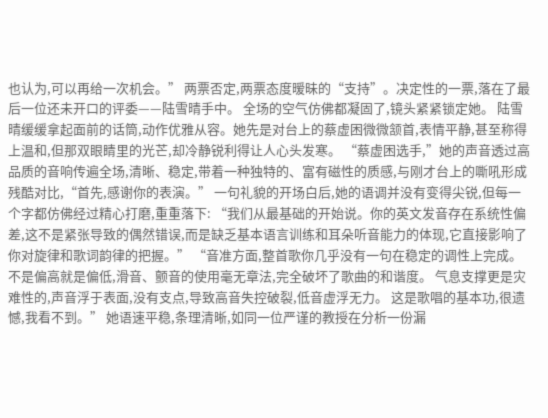也认为,可以再给一次机会。” 两票否定,两票态度暧昧的“支持”。决定性的一票,落在了最后一位还未开口的评委——陆雪晴手中。 全场的空气仿佛都凝固了,镜头紧紧锁定她。 陆雪晴缓缓拿起面前的话筒,动作优雅从容。她先是对台上的蔡虚困微微颔首,表情平静,甚至称得上温和,但那双眼睛里的光芒,却冷静锐利得让人心头发寒。 “蔡虚困选手,”她的声音透过高品质的音响传遍全场,清晰、稳定,带着一种独特的、富有磁性的质感,与刚才台上的嘶吼形成残酷对比,“首先,感谢你的表演。” 一句礼貌的开场白后,她的语调并没有变得尖锐,但每一个字都仿佛经过精心打磨,重重落下: “我们从最基础的开始说。你的英文发音存在系统性偏差,这不是紧张导致的偶然错误,而是缺乏基本语言训练和耳朵听音能力的体现,它直接影响了你对旋律和歌词韵律的把握。” “音准方面,整首歌你几乎没有一句在稳定的调性上完成。不是偏高就是偏低,滑音、颤音的使用毫无章法,完全破坏了歌曲的和谐度。 气息支撑更是灾难性的,声音浮于表面,没有支点,导致高音失控破裂,低音虚浮无力。 这是歌唱的基本功,很遗憾,我看不到。” 她语速平稳,条理清晰,如同一位严谨的教授在分析一份漏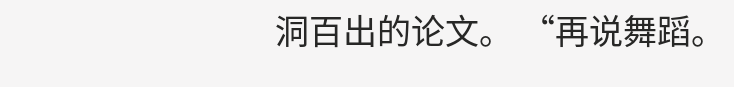洞百出的论文。 “再说舞蹈。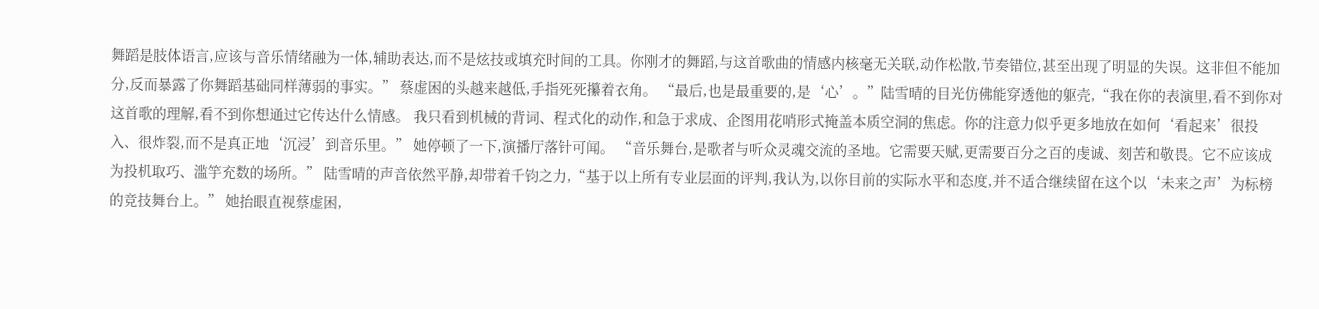舞蹈是肢体语言,应该与音乐情绪融为一体,辅助表达,而不是炫技或填充时间的工具。你刚才的舞蹈,与这首歌曲的情感内核毫无关联,动作松散,节奏错位,甚至出现了明显的失误。这非但不能加分,反而暴露了你舞蹈基础同样薄弱的事实。” 蔡虚困的头越来越低,手指死死攥着衣角。 “最后,也是最重要的,是‘心’。”陆雪晴的目光仿佛能穿透他的躯壳,“我在你的表演里,看不到你对这首歌的理解,看不到你想通过它传达什么情感。 我只看到机械的背词、程式化的动作,和急于求成、企图用花哨形式掩盖本质空洞的焦虑。你的注意力似乎更多地放在如何‘看起来’很投入、很炸裂,而不是真正地‘沉浸’到音乐里。” 她停顿了一下,演播厅落针可闻。 “音乐舞台,是歌者与听众灵魂交流的圣地。它需要天赋,更需要百分之百的虔诚、刻苦和敬畏。它不应该成为投机取巧、滥竽充数的场所。” 陆雪晴的声音依然平静,却带着千钧之力,“基于以上所有专业层面的评判,我认为,以你目前的实际水平和态度,并不适合继续留在这个以‘未来之声’为标榜的竞技舞台上。” 她抬眼直视蔡虚困,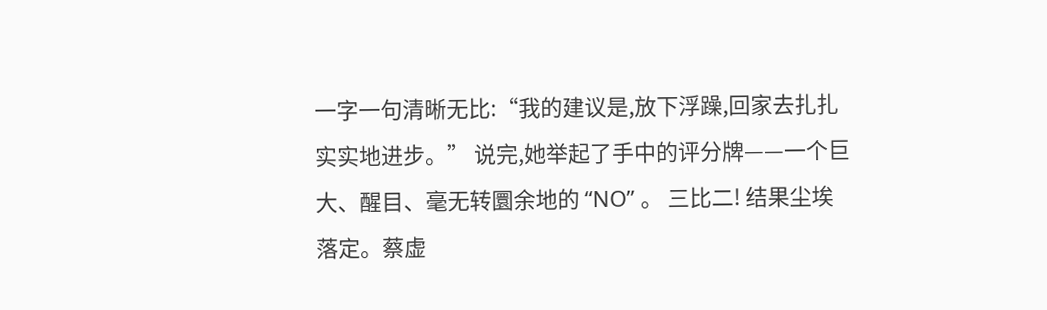一字一句清晰无比:“我的建议是,放下浮躁,回家去扎扎实实地进步。” 说完,她举起了手中的评分牌——一个巨大、醒目、毫无转圜余地的 “NO” 。 三比二! 结果尘埃落定。蔡虚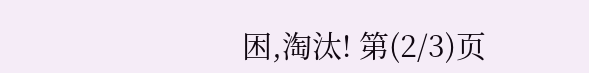困,淘汰! 第(2/3)页